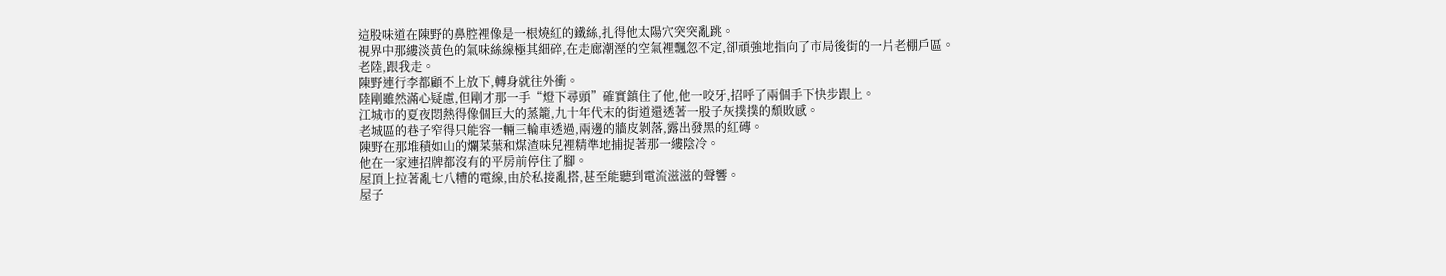這股味道在陳野的鼻腔裡像是一根燒紅的鐵絲,扎得他太陽穴突突亂跳。
視界中那縷淡黃色的氣味絲線極其細碎,在走廊潮溼的空氣裡飄忽不定,卻頑強地指向了市局後街的一片老棚戶區。
老陸,跟我走。
陳野連行李都顧不上放下,轉身就往外衝。
陸剛雖然滿心疑慮,但剛才那一手“燈下尋頭”確實鎮住了他,他一咬牙,招呼了兩個手下快步跟上。
江城市的夏夜悶熱得像個巨大的蒸籠,九十年代末的街道還透著一股子灰撲撲的頹敗感。
老城區的巷子窄得只能容一輛三輪車透過,兩邊的牆皮剝落,露出發黑的紅磚。
陳野在那堆積如山的爛菜葉和煤渣味兒裡精準地捕捉著那一縷陰冷。
他在一家連招牌都沒有的平房前停住了腳。
屋頂上拉著亂七八糟的電線,由於私接亂搭,甚至能聽到電流滋滋的聲響。
屋子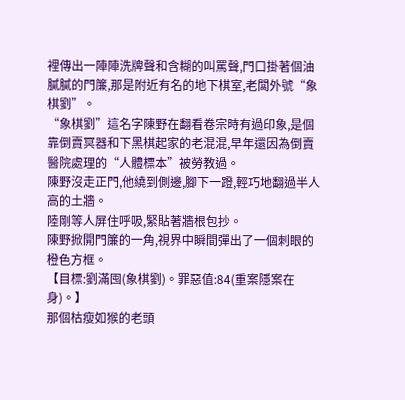裡傳出一陣陣洗牌聲和含糊的叫罵聲,門口掛著個油膩膩的門簾,那是附近有名的地下棋室,老闆外號“象棋劉”。
“象棋劉”這名字陳野在翻看卷宗時有過印象,是個靠倒賣冥器和下黑棋起家的老混混,早年還因為倒賣醫院處理的“人體標本”被勞教過。
陳野沒走正門,他繞到側邊,腳下一蹬,輕巧地翻過半人高的土牆。
陸剛等人屏住呼吸,緊貼著牆根包抄。
陳野掀開門簾的一角,視界中瞬間彈出了一個刺眼的橙色方框。
【目標:劉滿囤(象棋劉)。罪惡值:84(重案隱案在身)。】
那個枯瘦如猴的老頭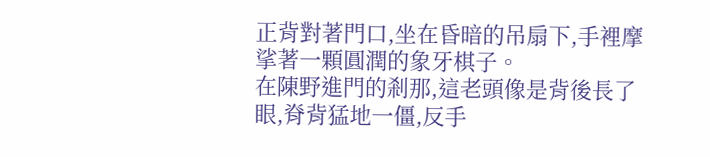正背對著門口,坐在昏暗的吊扇下,手裡摩挲著一顆圓潤的象牙棋子。
在陳野進門的剎那,這老頭像是背後長了眼,脊背猛地一僵,反手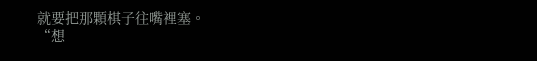就要把那顆棋子往嘴裡塞。
“想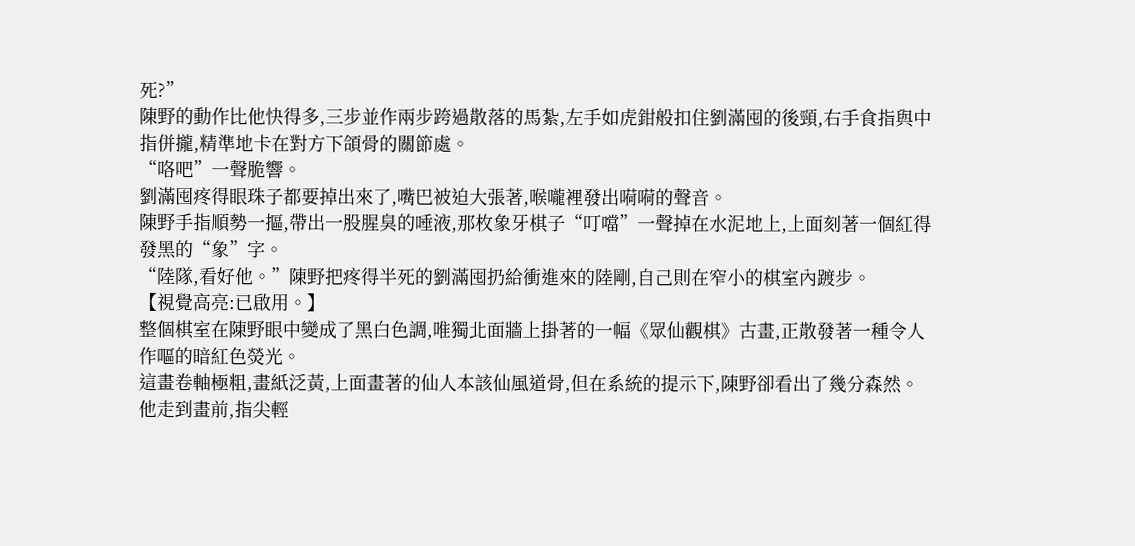死?”
陳野的動作比他快得多,三步並作兩步跨過散落的馬紮,左手如虎鉗般扣住劉滿囤的後頸,右手食指與中指併攏,精準地卡在對方下頜骨的關節處。
“咯吧”一聲脆響。
劉滿囤疼得眼珠子都要掉出來了,嘴巴被迫大張著,喉嚨裡發出嗬嗬的聲音。
陳野手指順勢一摳,帶出一股腥臭的唾液,那枚象牙棋子“叮噹”一聲掉在水泥地上,上面刻著一個紅得發黑的“象”字。
“陸隊,看好他。”陳野把疼得半死的劉滿囤扔給衝進來的陸剛,自己則在窄小的棋室內踱步。
【視覺高亮:已啟用。】
整個棋室在陳野眼中變成了黑白色調,唯獨北面牆上掛著的一幅《眾仙觀棋》古畫,正散發著一種令人作嘔的暗紅色熒光。
這畫卷軸極粗,畫紙泛黃,上面畫著的仙人本該仙風道骨,但在系統的提示下,陳野卻看出了幾分森然。
他走到畫前,指尖輕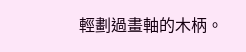輕劃過畫軸的木柄。